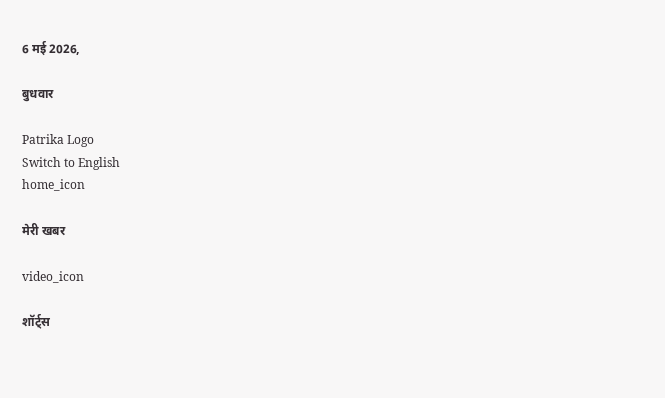6 मई 2026,

बुधवार

Patrika Logo
Switch to English
home_icon

मेरी खबर

video_icon

शॉर्ट्स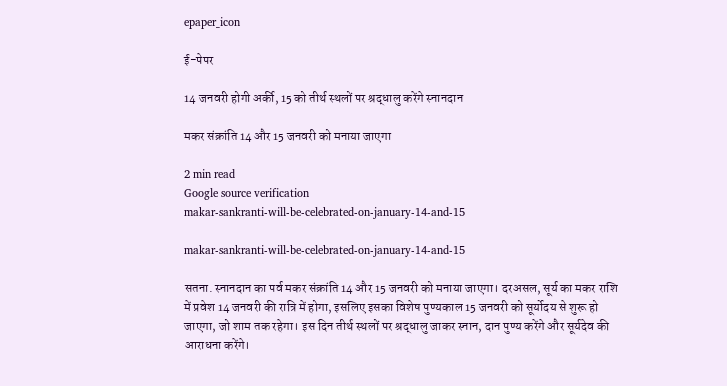epaper_icon

ई-पेपर

14 जनवरी होगी अर्की, 15 को तीर्थ स्थलों पर श्रद्धालु करेंगे स्नानदान

मकर संक्रांति 14 और 15 जनवरी को मनाया जाएगा

2 min read
Google source verification
makar-sankranti-will-be-celebrated-on-january-14-and-15

makar-sankranti-will-be-celebrated-on-january-14-and-15

सतना. स्नानदान का पर्व मकर संक्रांति 14 और 15 जनवरी को मनाया जाएगा। दरअसल, सूर्य का मकर राशि में प्रवेश 14 जनवरी की रात्रि में होगा, इसलिए इसका विशेष पुण्यकाल 15 जनवरी को सूर्योदय से शुरू हो जाएगा, जो शाम तक रहेगा। इस दिन तीर्थ स्थलों पर श्रद्धालु जाकर स्नान, दान पुण्य करेंगे और सूर्यदेव की आराधना करेंगे।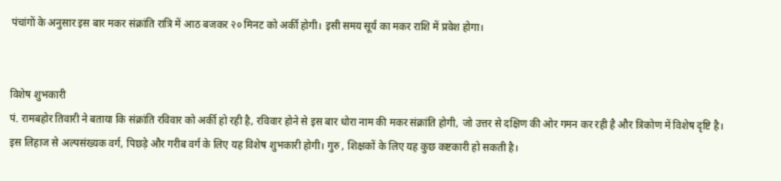पंचांगों के अनुसार इस बार मकर संक्रांति रात्रि में आठ बजकर २० मिनट को अर्की होगी। इसी समय सूर्य का मकर राशि में प्रवेश होगा।


विशेष शुभकारी
पं. रामबहोर तिवारी ने बताया कि संक्रांति रविवार को अर्की हो रही है, रविवार होने से इस बार धोरा नाम की मकर संक्रांति होगी, जो उत्तर से दक्षिण की ओर गमन कर रही है और त्रिकोण में विशेष दृष्टि है। इस लिहाज से अल्पसंख्यक वर्ग, पिछड़े और गरीब वर्ग के लिए यह विशेष शुभकारी होगी। गुरु , शिक्षकों के लिए यह कुछ कष्टकारी हो सकती है।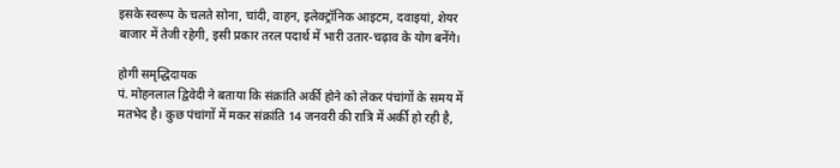इसके स्वरूप के चलते सोना, चांदी, वाहन, इलेक्ट्रॉनिक आइटम, दवाइयां, शेयर बाजार में तेजी रहेगी, इसी प्रकार तरल पदार्थ में भारी उतार-चढ़ाव के योग बनेंगे।

होगी समृद्धिदायक
पं. मोहनलाल द्विवेदी ने बताया कि संक्रांति अर्की होने को लेकर पंचांगों के समय में मतभेद है। कुछ पंचांगों में मकर संक्रांति 14 जनवरी की रात्रि में अर्की हो रही है,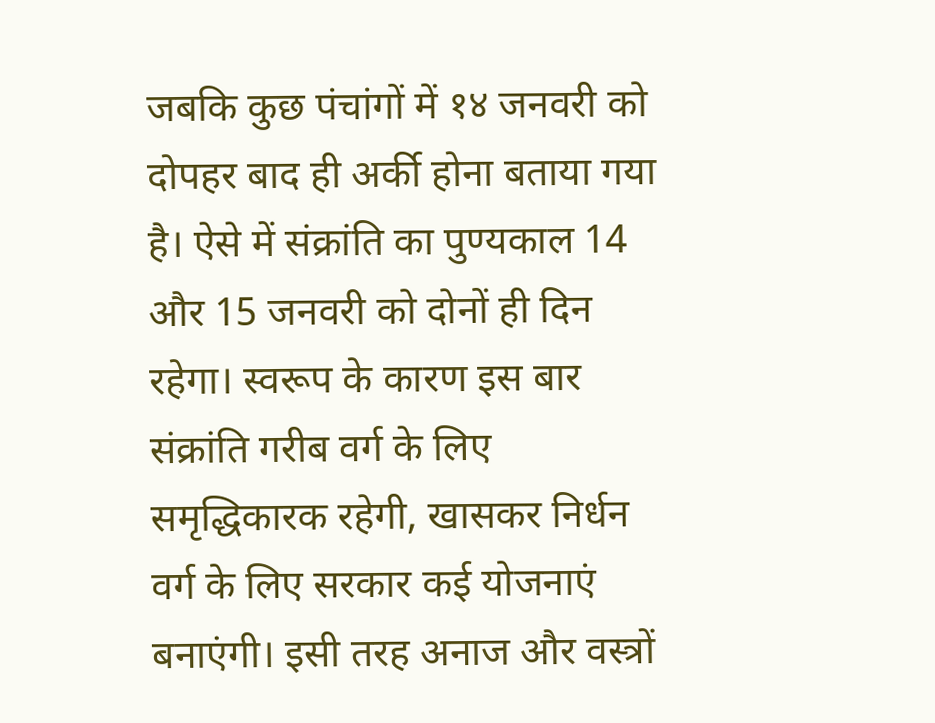जबकि कुछ पंचांगों में १४ जनवरी को दोपहर बाद ही अर्की होना बताया गया है। ऐसे में संक्रांति का पुण्यकाल 14 और 15 जनवरी को दोनों ही दिन रहेगा। स्वरूप के कारण इस बार संक्रांति गरीब वर्ग के लिए समृद्धिकारक रहेगी, खासकर निर्धन वर्ग के लिए सरकार कई योजनाएं बनाएंगी। इसी तरह अनाज और वस्त्रों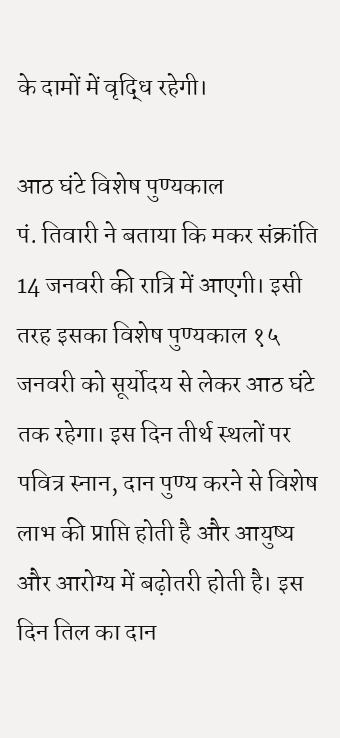के दामों में वृद्धि रहेगी।

आठ घंटे विशेष पुण्यकाल
पं. तिवारी ने बताया कि मकर संक्रांति 14 जनवरी की रात्रि में आएगी। इसी तरह इसका विशेष पुण्यकाल १५ जनवरी को सूर्योदय से लेकर आठ घंटे तक रहेगा। इस दिन तीर्थ स्थलों पर पवित्र स्नान, दान पुण्य करने से विशेष लाभ की प्राप्ति होती है और आयुष्य और आरोग्य में बढ़ोतरी होती है। इस दिन तिल का दान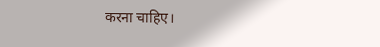करना चाहिए।